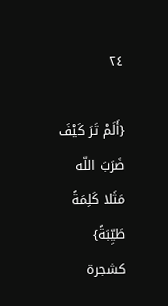٢٤

{أَلَمْ تَرَ كَيْفَ ضَرَبَ اللّه مَثَلا كَلِمَةً طَيِّبَةً} كشجرة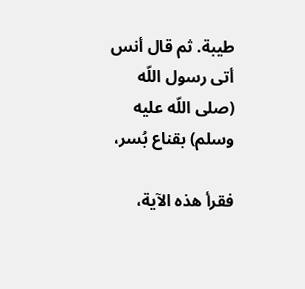طيبة. ثم قال أنس أتى رسول اللّه (صلى اللّه عليه وسلم) بقناع بُسر،

فقرأ هذه الآية،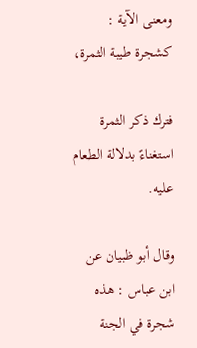ومعنى الآية : كشجرة طيبة الثمرة،

فترك ذكر الثمرة استغناءً بدلالة الطعام عليه.

وقال أبو ظبيان عن ابن عباس : هذه شجرة في الجنة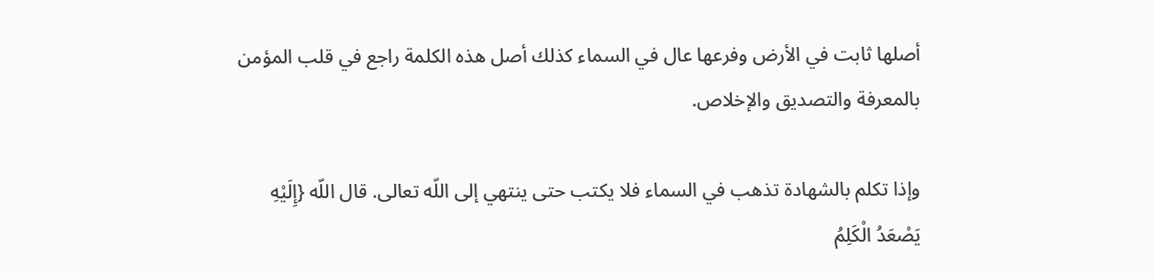أصلها ثابت في الأرض وفرعها عال في السماء كذلك أصل هذه الكلمة راجع في قلب المؤمن بالمعرفة والتصديق والإخلاص.

وإذا تكلم بالشهادة تذهب في السماء فلا يكتب حتى ينتهي إلى اللّه تعالى. قال اللّه {إِلَيْهِ يَصْعَدُ الْكَلِمُ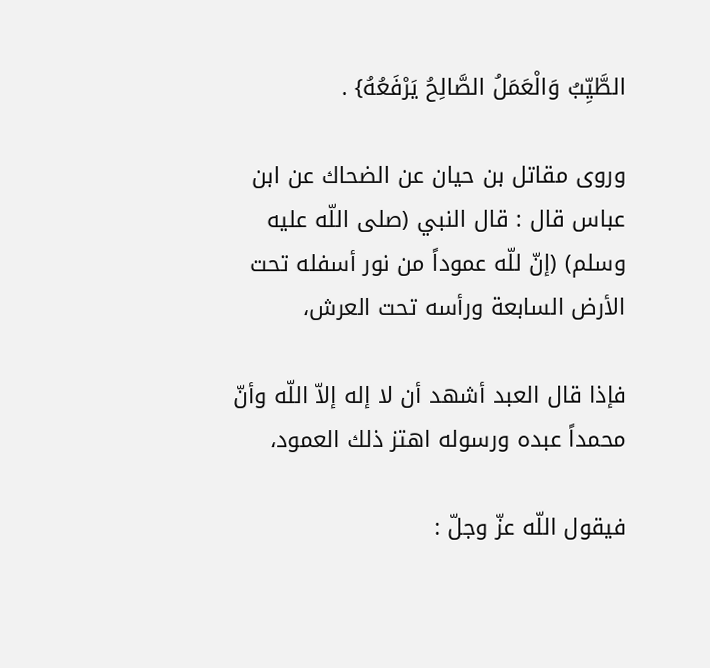الطَّيِّبُ وَالْعَمَلُ الصَّالِحُ يَرْفَعُهُ} .

وروى مقاتل بن حيان عن الضحاك عن ابن عباس قال : قال النبي (صلى اللّه عليه وسلم) (إنّ للّه عموداً من نور أسفله تحت الأرض السابعة ورأسه تحت العرش،

فإذا قال العبد أشهد أن لا إله إلاّ اللّه وأنّ محمداً عبده ورسوله اهتز ذلك العمود،

فيقول اللّه عزّ وجلّ :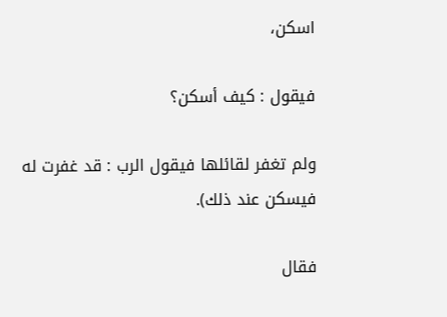اسكن،

فيقول : كيف أسكن؟

ولم تغفر لقائلها فيقول الرب : قد غفرت له فيسكن عند ذلك).

فقال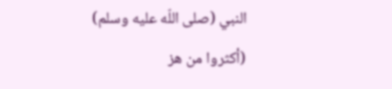النبي (صلى اللّه عليه وسلم) (أكثروا من هز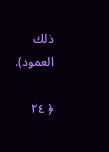ذلك العمود).

﴿ ٢٤